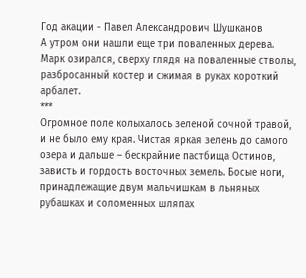Год акации - Павел Александрович Шушканов
А утром они нашли еще три поваленных дерева. Марк озирался, сверху глядя на поваленные стволы, разбросанный костер и сжимая в руках короткий арбалет.
***
Огромное поле колыхалось зеленой сочной травой, и не было ему края. Чистая яркая зелень до самого озера и дальше – бескрайние пастбища Остинов, зависть и гордость восточных земель. Босые ноги, принадлежащие двум мальчишкам в льняных рубашках и соломенных шляпах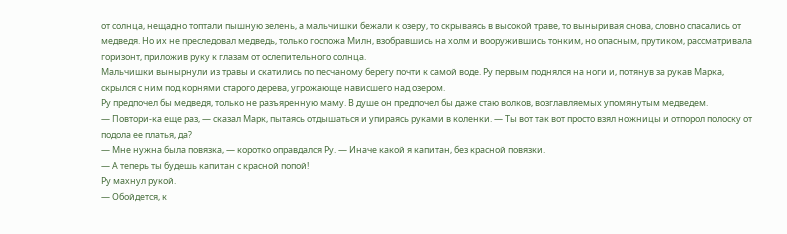от солнца, нещадно топтали пышную зелень, а мальчишки бежали к озеру, то скрываясь в высокой траве, то выныривая снова, словно спасались от медведя. Но их не преследовал медведь, только госпожа Милн, взобравшись на холм и вооружившись тонким, но опасным, прутиком, рассматривала горизонт, приложив руку к глазам от ослепительного солнца.
Мальчишки вынырнули из травы и скатились по песчаному берегу почти к самой воде. Ру первым поднялся на ноги и, потянув за рукав Марка, скрылся с ним под корнями старого дерева, угрожающе нависшего над озером.
Ру предпочел бы медведя, только не разъяренную маму. В душе он предпочел бы даже стаю волков, возглавляемых упомянутым медведем.
— Повтори-ка еще раз, — сказал Марк, пытаясь отдышаться и упираясь руками в коленки. — Ты вот так вот просто взял ножницы и отпорол полоску от подола ее платья, да?
— Мне нужна была повязка, — коротко оправдался Ру. — Иначе какой я капитан, без красной повязки.
— А теперь ты будешь капитан с красной попой!
Ру махнул рукой.
— Обойдется, к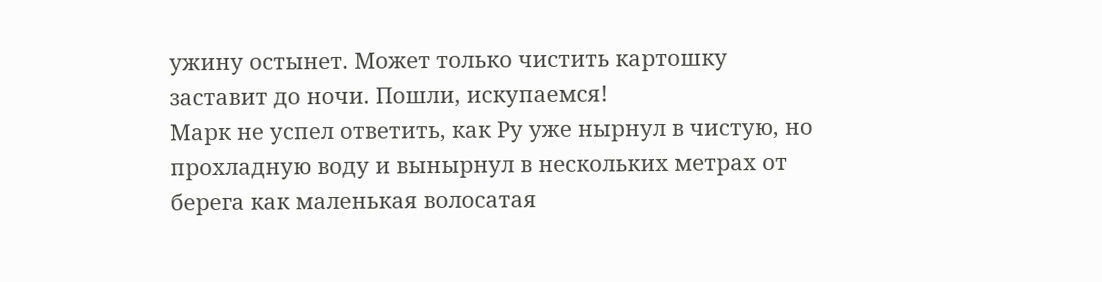ужину остынет. Может только чистить картошку заставит до ночи. Пошли, искупаемся!
Марк не успел ответить, как Ру уже нырнул в чистую, но прохладную воду и вынырнул в нескольких метрах от берега как маленькая волосатая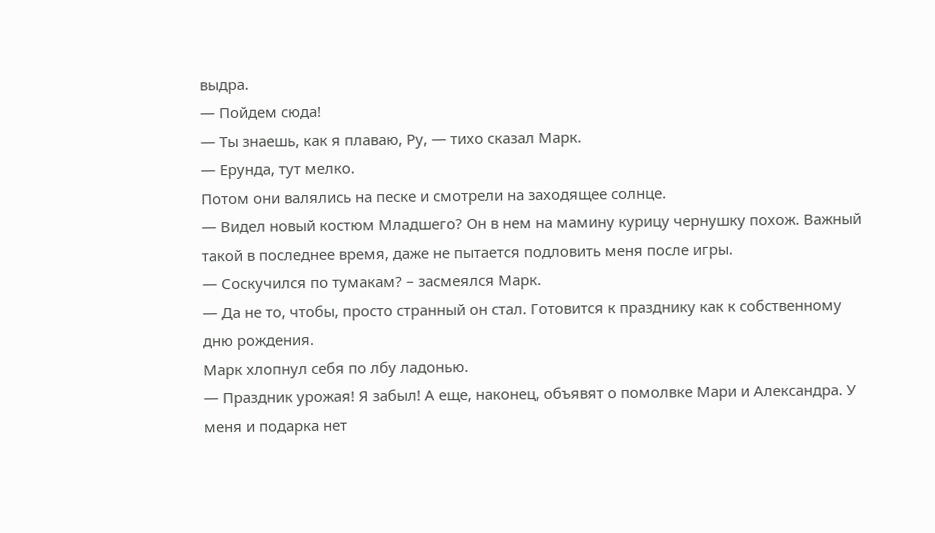выдра.
— Пойдем сюда!
— Ты знаешь, как я плаваю, Ру, — тихо сказал Марк.
— Ерунда, тут мелко.
Потом они валялись на песке и смотрели на заходящее солнце.
— Видел новый костюм Младшего? Он в нем на мамину курицу чернушку похож. Важный такой в последнее время, даже не пытается подловить меня после игры.
— Соскучился по тумакам? – засмеялся Марк.
— Да не то, чтобы, просто странный он стал. Готовится к празднику как к собственному дню рождения.
Марк хлопнул себя по лбу ладонью.
— Праздник урожая! Я забыл! А еще, наконец, объявят о помолвке Мари и Александра. У меня и подарка нет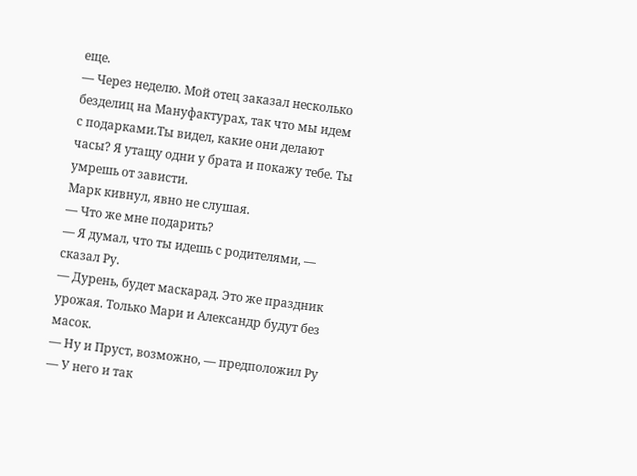еще.
— Через неделю. Мой отец заказал несколько безделиц на Мануфактурах, так что мы идем с подарками.Ты видел, какие они делают часы? Я утащу одни у брата и покажу тебе. Ты умрешь от зависти.
Марк кивнул, явно не слушая.
— Что же мне подарить?
— Я думал, что ты идешь с родителями, — сказал Ру.
— Дурень, будет маскарад. Это же праздник урожая. Только Мари и Александр будут без масок.
— Ну и Пруст, возможно, — предположил Ру — У него и так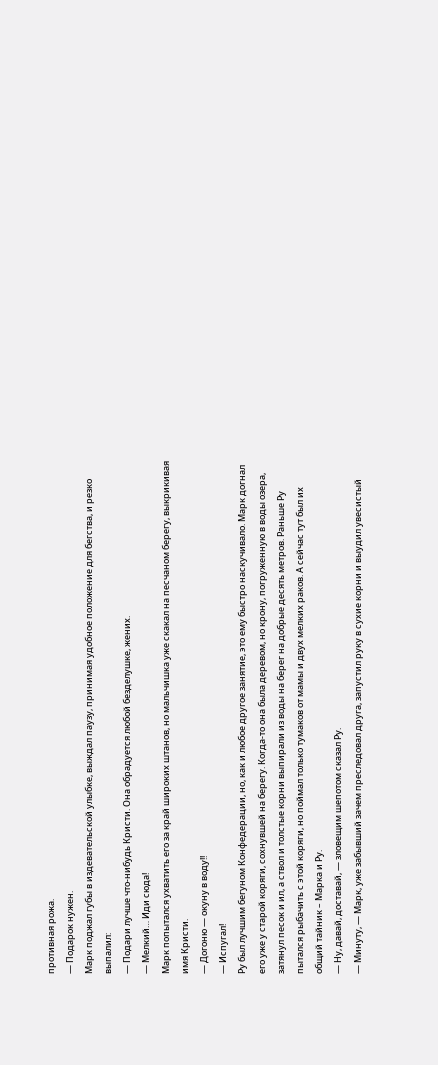противная рожа.
— Подарок нужен.
Марк поджал губы в издевательской улыбке, выждал паузу, принимая удобное положение для бегства, и резко выпалил:
— Подари лучше что-нибудь Кристи. Она обрадуется любой безделушке, жених.
— Мелкий… Иди сюда!
Марк попытался ухватить его за край широких штанов, но мальчишка уже скакал на песчаном берегу, выкрикивая имя Кристи.
— Догоню — окуну в воду!!
— Испугал!
Ру был лучшим бегуном Конфедерации, но, как и любое другое занятие, это ему быстро наскучивало. Марк догнал его уже у старой коряги, сохнувшей на берегу. Когда-то она была деревом, но крону, погруженную в воды озера, затянул песок и ил, а ствол и толстые корни выпирали из воды на берег на добрые десять метров. Раньше Ру пытался рыбачить с этой коряги, но поймал только тумаков от мамы и двух мелких раков. А сейчас тут был их общий тайник – Марка и Ру.
— Ну, давай, доставай, — зловещим шепотом сказал Ру.
— Минуту, — Марк, уже забывший зачем преследовал друга, запустил руку в сухие корни и выудил увесистый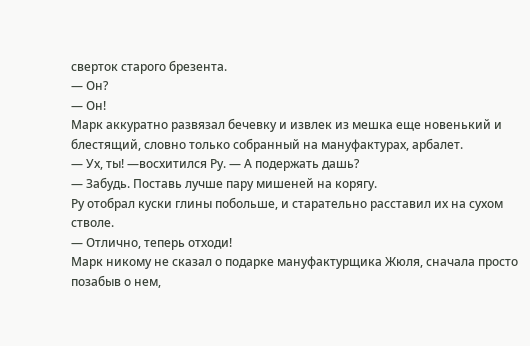сверток старого брезента.
— Он?
— Он!
Марк аккуратно развязал бечевку и извлек из мешка еще новенький и блестящий, словно только собранный на мануфактурах, арбалет.
— Ух, ты! —восхитился Ру. — А подержать дашь?
— Забудь. Поставь лучше пару мишеней на корягу.
Ру отобрал куски глины побольше, и старательно расставил их на сухом стволе.
— Отлично, теперь отходи!
Марк никому не сказал о подарке мануфактурщика Жюля, сначала просто позабыв о нем,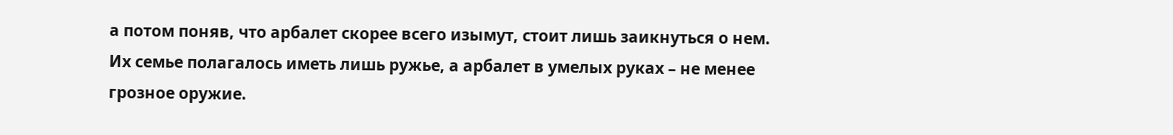а потом поняв, что арбалет скорее всего изымут, стоит лишь заикнуться о нем. Их семье полагалось иметь лишь ружье, а арбалет в умелых руках – не менее грозное оружие.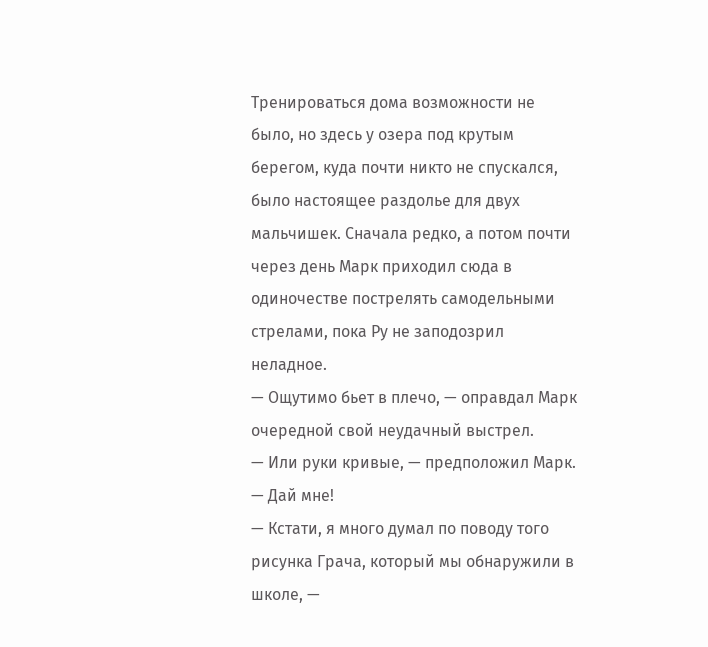Тренироваться дома возможности не было, но здесь у озера под крутым берегом, куда почти никто не спускался, было настоящее раздолье для двух мальчишек. Сначала редко, а потом почти через день Марк приходил сюда в одиночестве пострелять самодельными стрелами, пока Ру не заподозрил неладное.
— Ощутимо бьет в плечо, — оправдал Марк очередной свой неудачный выстрел.
— Или руки кривые, — предположил Марк. — Дай мне!
— Кстати, я много думал по поводу того рисунка Грача, который мы обнаружили в школе, —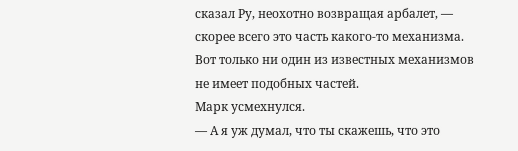сказал Ру, неохотно возвращая арбалет, — скорее всего это часть какого-то механизма. Вот только ни один из известных механизмов не имеет подобных частей.
Марк усмехнулся.
— А я уж думал, что ты скажешь, что это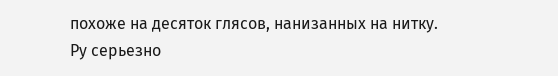похоже на десяток глясов, нанизанных на нитку.
Ру серьезно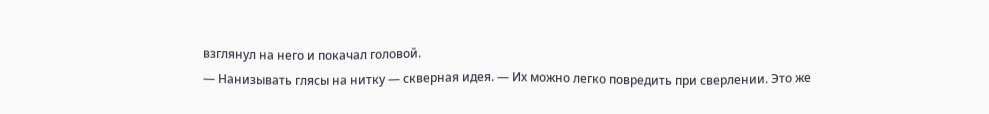взглянул на него и покачал головой.
— Нанизывать глясы на нитку — скверная идея. — Их можно легко повредить при сверлении. Это же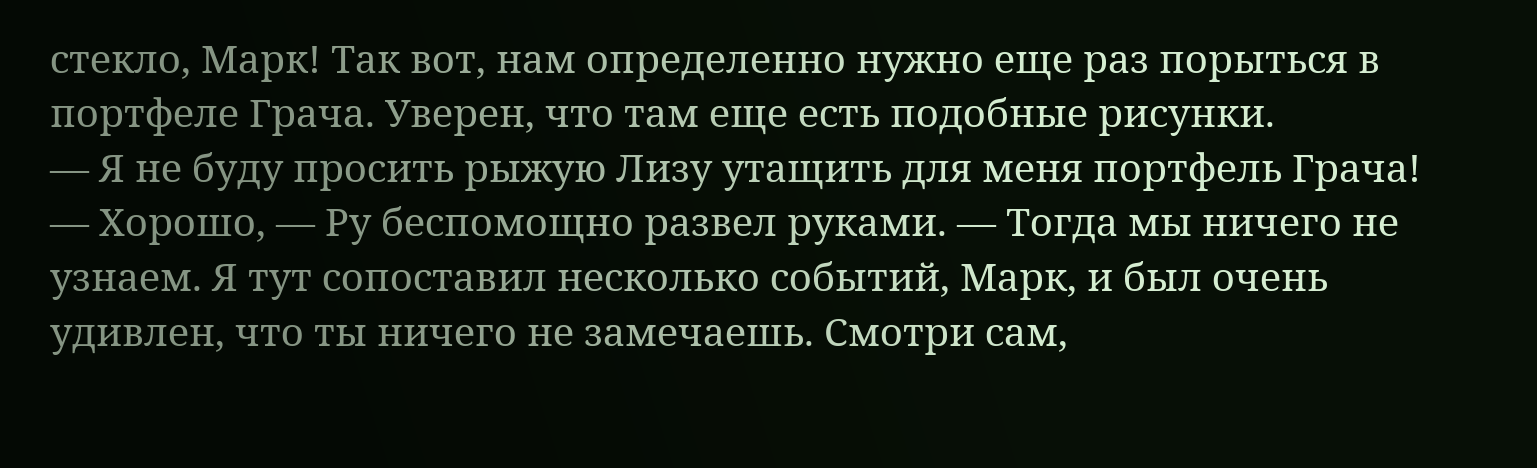стекло, Марк! Так вот, нам определенно нужно еще раз порыться в портфеле Грача. Уверен, что там еще есть подобные рисунки.
— Я не буду просить рыжую Лизу утащить для меня портфель Грача!
— Хорошо, — Ру беспомощно развел руками. — Тогда мы ничего не узнаем. Я тут сопоставил несколько событий, Марк, и был очень удивлен, что ты ничего не замечаешь. Смотри сам,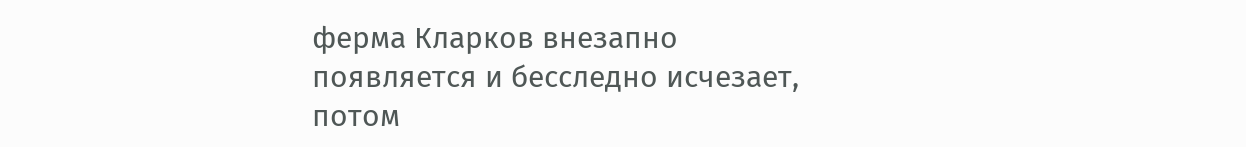ферма Кларков внезапно появляется и бесследно исчезает, потом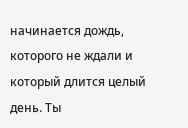начинается дождь, которого не ждали и который длится целый день. Ты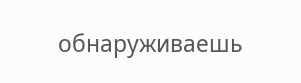обнаруживаешь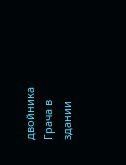двойника Грача в здании